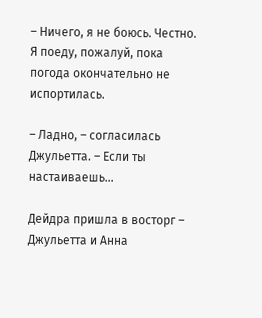– Ничего, я не боюсь. Честно. Я поеду, пожалуй, пока погода окончательно не испортилась.

– Ладно, – согласилась Джульетта. – Если ты настаиваешь…

Дейдра пришла в восторг – Джульетта и Анна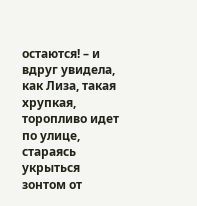остаются! – и вдруг увидела, как Лиза, такая хрупкая, торопливо идет по улице, стараясь укрыться зонтом от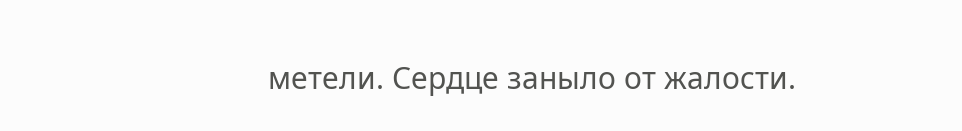метели. Сердце заныло от жалости.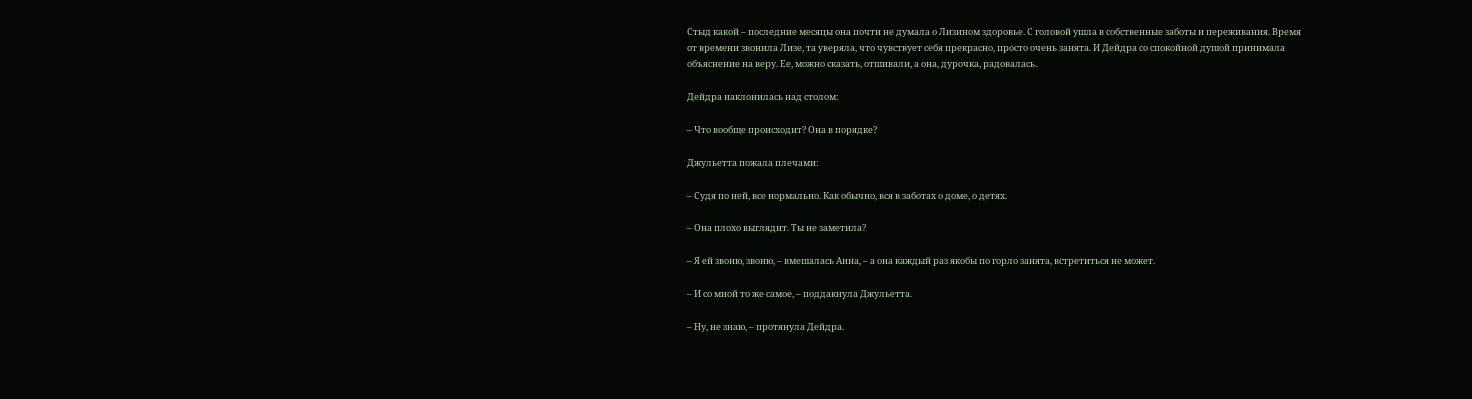Стыд какой – последние месяцы она почти не думала о Лизином здоровье. С головой ушла в собственные заботы и переживания. Время от времени звонила Лизе, та уверяла, что чувствует себя прекрасно, просто очень занята. И Дейдра со спокойной душой принимала объяснение на веру. Ее, можно сказать, отшивали, а она, дурочка, радовалась.

Дейдра наклонилась над столом:

– Что вообще происходит? Она в порядке?

Джульетта пожала плечами:

– Судя по ней, все нормально. Как обычно, вся в заботах о доме, о детях.

– Она плохо выглядит. Ты не заметила?

– Я ей звоню, звоню, – вмешалась Анна, – а она каждый раз якобы по горло занята, встретиться не может.

– И со мной то же самое, – поддакнула Джульетта.

– Ну, не знаю, – протянула Дейдра.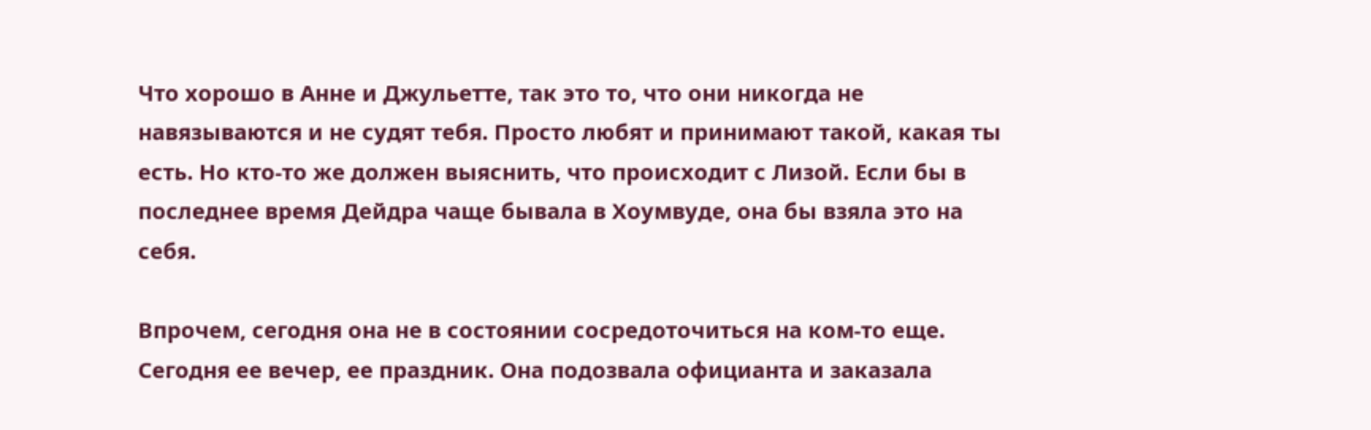Что хорошо в Анне и Джульетте, так это то, что они никогда не навязываются и не судят тебя. Просто любят и принимают такой, какая ты есть. Но кто-то же должен выяснить, что происходит с Лизой. Если бы в последнее время Дейдра чаще бывала в Хоумвуде, она бы взяла это на себя.

Впрочем, сегодня она не в состоянии сосредоточиться на ком-то еще. Сегодня ее вечер, ее праздник. Она подозвала официанта и заказала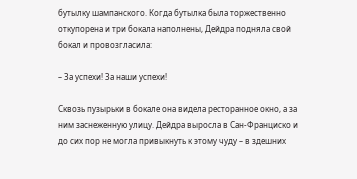бутылку шампанского. Когда бутылка была торжественно откупорена и три бокала наполнены, Дейдра подняла свой бокал и провозгласила:

– За успехи! За наши успехи!

Сквозь пузырьки в бокале она видела ресторанное окно, а за ним заснеженную улицу. Дейдра выросла в Сан-Франциско и до сих пор не могла привыкнуть к этому чуду – в здешних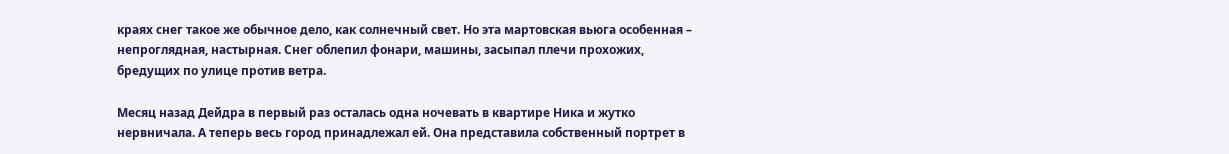краях снег такое же обычное дело, как солнечный свет. Но эта мартовская вьюга особенная – непроглядная, настырная. Снег облепил фонари, машины, засыпал плечи прохожих, бредущих по улице против ветра.

Месяц назад Дейдра в первый раз осталась одна ночевать в квартире Ника и жутко нервничала. А теперь весь город принадлежал ей. Она представила собственный портрет в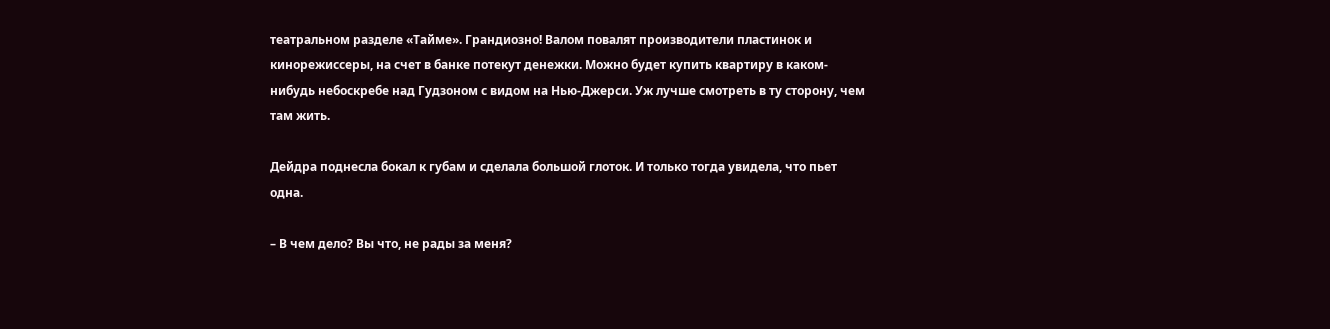театральном разделе «Тайме». Грандиозно! Валом повалят производители пластинок и кинорежиссеры, на счет в банке потекут денежки. Можно будет купить квартиру в каком-нибудь небоскребе над Гудзоном с видом на Нью-Джерси. Уж лучше смотреть в ту сторону, чем там жить.

Дейдра поднесла бокал к губам и сделала большой глоток. И только тогда увидела, что пьет одна.

– В чем дело? Вы что, не рады за меня?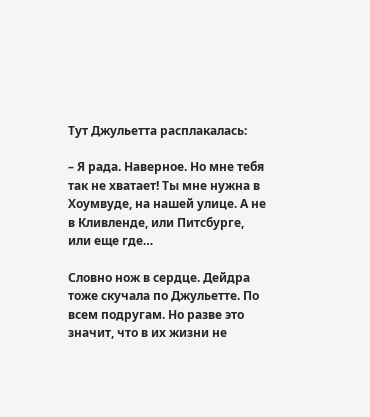Тут Джульетта расплакалась:

– Я рада. Наверное. Но мне тебя так не хватает! Ты мне нужна в Хоумвуде, на нашей улице. А не в Кливленде, или Питсбурге, или еще где…

Словно нож в сердце. Дейдра тоже скучала по Джульетте. По всем подругам. Но разве это значит, что в их жизни не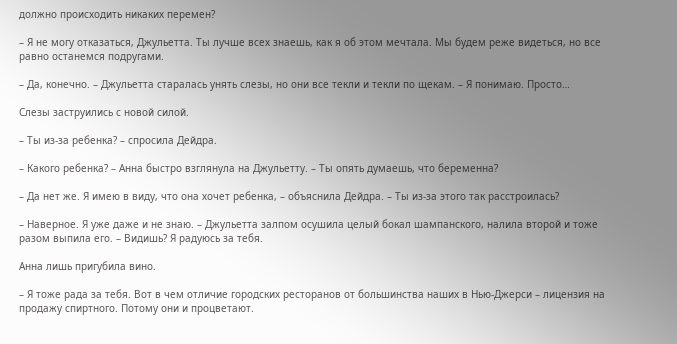должно происходить никаких перемен?

– Я не могу отказаться, Джульетта. Ты лучше всех знаешь, как я об этом мечтала. Мы будем реже видеться, но все равно останемся подругами.

– Да, конечно. – Джульетта старалась унять слезы, но они все текли и текли по щекам. – Я понимаю. Просто…

Слезы заструились с новой силой.

– Ты из-за ребенка? – спросила Дейдра.

– Какого ребенка? – Анна быстро взглянула на Джульетту. – Ты опять думаешь, что беременна?

– Да нет же. Я имею в виду, что она хочет ребенка, – объяснила Дейдра. – Ты из-за этого так расстроилась?

– Наверное. Я уже даже и не знаю. – Джульетта залпом осушила целый бокал шампанского, налила второй и тоже разом выпила его. – Видишь? Я радуюсь за тебя.

Анна лишь пригубила вино.

– Я тоже рада за тебя. Вот в чем отличие городских ресторанов от большинства наших в Нью-Джерси – лицензия на продажу спиртного. Потому они и процветают.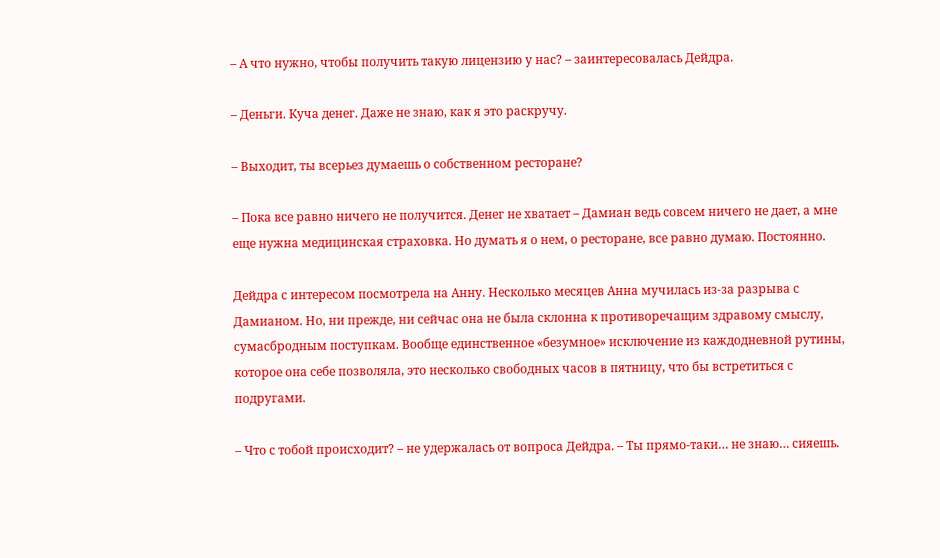– А что нужно, чтобы получить такую лицензию у нас? – заинтересовалась Дейдра.

– Деньги. Куча денег. Даже не знаю, как я это раскручу.

– Выходит, ты всерьез думаешь о собственном ресторане?

– Пока все равно ничего не получится. Денег не хватает – Дамиан ведь совсем ничего не дает, а мне еще нужна медицинская страховка. Но думать я о нем, о ресторане, все равно думаю. Постоянно.

Дейдра с интересом посмотрела на Анну. Несколько месяцев Анна мучилась из-за разрыва с Дамианом. Но, ни прежде, ни сейчас она не была склонна к противоречащим здравому смыслу, сумасбродным поступкам. Вообще единственное «безумное» исключение из каждодневной рутины, которое она себе позволяла, это несколько свободных часов в пятницу, что бы встретиться с подругами.

– Что с тобой происходит? – не удержалась от вопроса Дейдра. – Ты прямо-таки… не знаю… сияешь.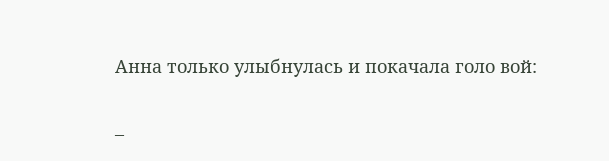Анна только улыбнулась и покачала голо вой:

–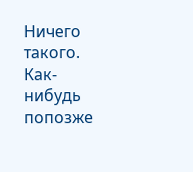Ничего такого. Как-нибудь попозже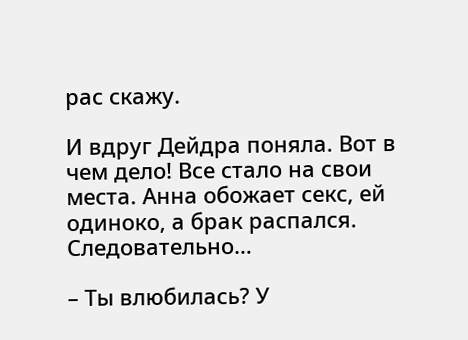рас скажу.

И вдруг Дейдра поняла. Вот в чем дело! Все стало на свои места. Анна обожает секс, ей одиноко, а брак распался. Следовательно…

– Ты влюбилась? У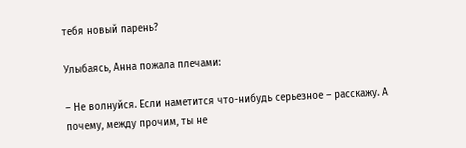тебя новый парень?

Улыбаясь, Анна пожала плечами:

– Не волнуйся. Если наметится что-нибудь серьезное – расскажу. А почему, между прочим, ты не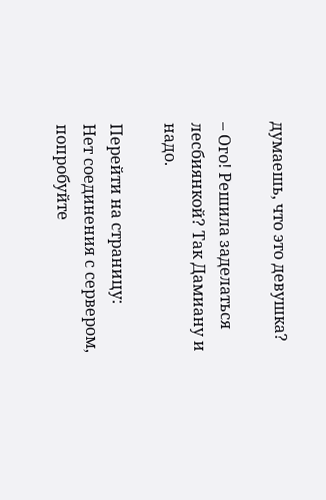думаешь, что это девушка?

– Ого! Решила заделаться лесбиянкой? Так Дамиану и надо.

Перейти на страницу:
Нет соединения с сервером, попробуйте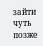зайти чуть позже